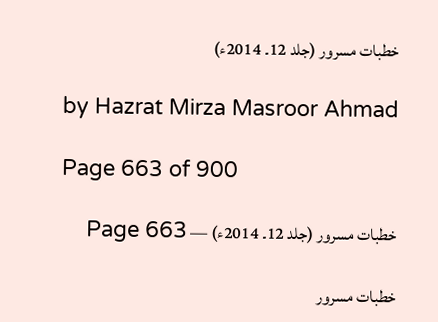خطبات مسرور (جلد 12۔ 2014ء)

by Hazrat Mirza Masroor Ahmad

Page 663 of 900

خطبات مسرور (جلد 12۔ 2014ء) — Page 663

خطبات مسرور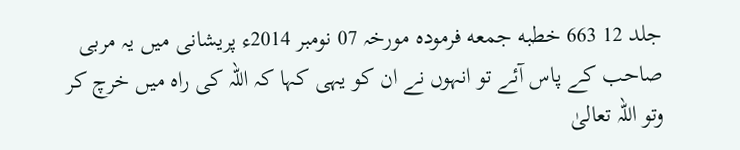جلد 12 663 خطبه جمعه فرمودہ مورخہ 07 نومبر 2014ء پریشانی میں یہ مربی صاحب کے پاس آئے تو انہوں نے ان کو یہی کہا کہ اللہ کی راہ میں خرچ کر وتو اللہ تعالیٰ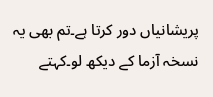پریشانیاں دور کرتا ہے۔تم بھی یہ نسخہ آزما کے دیکھ لو۔کہتے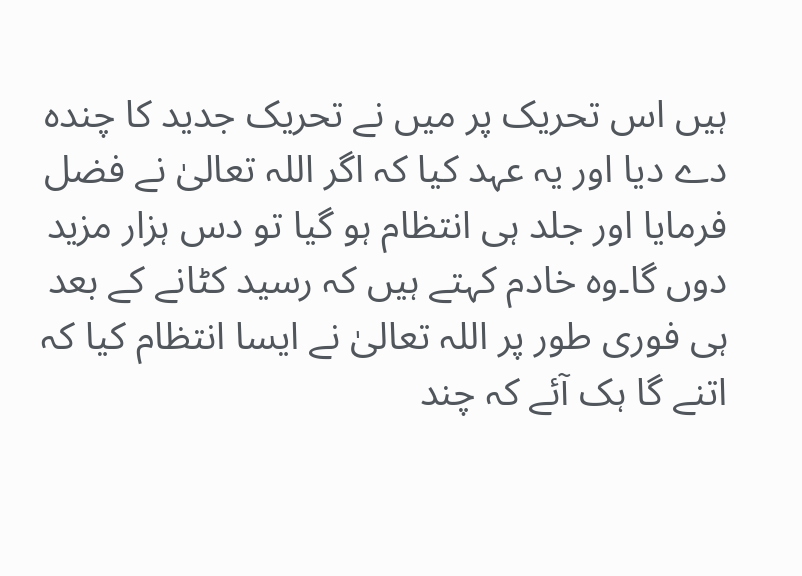ہیں اس تحریک پر میں نے تحریک جدید کا چندہ دے دیا اور یہ عہد کیا کہ اگر اللہ تعالیٰ نے فضل فرمایا اور جلد ہی انتظام ہو گیا تو دس ہزار مزید دوں گا۔وہ خادم کہتے ہیں کہ رسید کٹانے کے بعد ہی فوری طور پر اللہ تعالیٰ نے ایسا انتظام کیا کہ اتنے گا ہک آئے کہ چند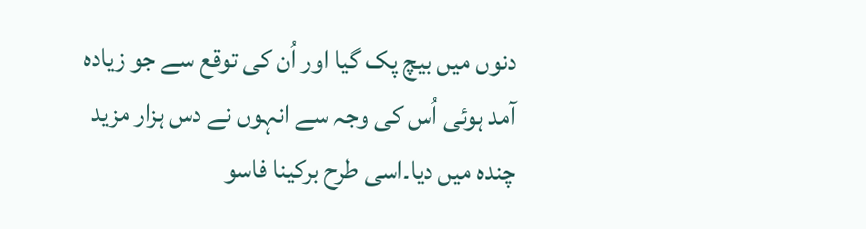دنوں میں بیچ پک گیا اور اُن کی توقع سے جو زیادہ آمد ہوئی اُس کی وجہ سے انہوں نے دس ہزار مزید چندہ میں دیا۔اسی طرح برکینا فاسو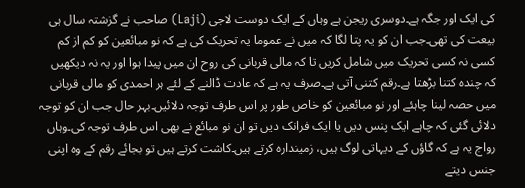کی ایک اور جگہ ہے۔دوسری ریجن ہے وہاں کے ایک دوست لاجی (Laji) صاحب نے گزشتہ سال ہی بیعت کی تھی۔جب ان کو یہ پتا لگا کہ میں نے عموما یہ تحریک کی ہے کہ نو مبائعین کو کم از کم کسی نہ کسی تحریک میں شامل کریں تا کہ مالی قربانی کی روح ان میں پیدا ہوا اور یہ نہ دیکھیں کہ چندہ کتنا بڑھتا ہے۔رقم کتنی آتی ہے۔صرف یہ ہے کہ عادت ڈالنے کے لئے ہر احمدی کو مالی قربانی میں حصہ لینا چاہئے اور نو مبائعین کو خاص طور پر اس طرف توجہ دلائیں۔بہر حال جب ان کو توجہ دلائی گئی کہ چاہے ایک پنس دیں یا ایک فرانک دیں تو ان نو مبائع نے بھی اس طرف توجہ کی۔وہاں رواج یہ ہے کہ گاؤں کے دیہاتی لوگ ہیں، زمیندارہ کرتے ہیں۔کاشت کرتے ہیں تو بجائے رقم کے وہ اپنی جنس دیتے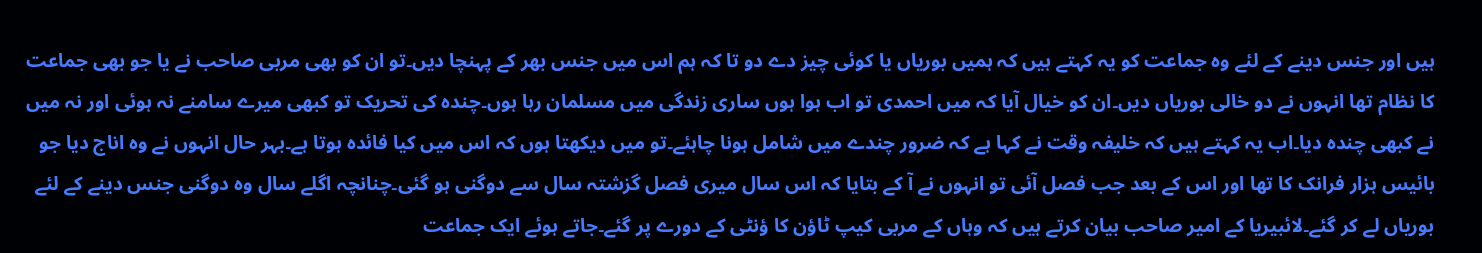ہیں اور جنس دینے کے لئے وہ جماعت کو یہ کہتے ہیں کہ ہمیں بوریاں یا کوئی چیز دے دو تا کہ ہم اس میں جنس بھر کے پہنچا دیں۔تو ان کو بھی مربی صاحب نے یا جو بھی جماعت کا نظام تھا انہوں نے دو خالی بوریاں دیں۔ان کو خیال آیا کہ میں احمدی تو اب ہوا ہوں ساری زندگی میں مسلمان رہا ہوں۔چندہ کی تحریک تو کبھی میرے سامنے نہ ہوئی اور نہ میں نے کبھی چندہ دیا۔اب یہ کہتے ہیں کہ خلیفہ وقت نے کہا ہے کہ ضرور چندے میں شامل ہونا چاہئے۔تو میں دیکھتا ہوں کہ اس میں کیا فائدہ ہوتا ہے۔بہر حال انہوں نے وہ اناج دیا جو بائیس ہزار فرانک کا تھا اور اس کے بعد جب فصل آئی تو انہوں نے آ کے بتایا کہ اس سال میری فصل گزشتہ سال سے دوگنی ہو گئی۔چنانچہ اگلے سال وہ دوگنی جنس دینے کے لئے بوریاں لے کر گئے۔لائبیریا کے امیر صاحب بیان کرتے ہیں کہ وہاں کے مربی کیپ ٹاؤن کا ؤنٹی کے دورے پر گئے۔جاتے ہوئے ایک جماعت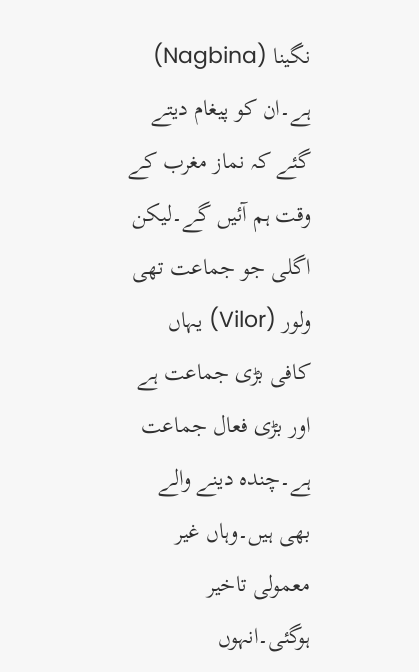نگینا (Nagbina) ہے۔ان کو پیغام دیتے گئے کہ نماز مغرب کے وقت ہم آئیں گے۔لیکن اگلی جو جماعت تھی ولور (Vilor) یہاں کافی بڑی جماعت ہے اور بڑی فعال جماعت ہے۔چندہ دینے والے بھی ہیں۔وہاں غیر معمولی تاخیر ہوگئی۔انہوں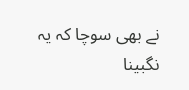نے بھی سوچا کہ یہ نگبینا